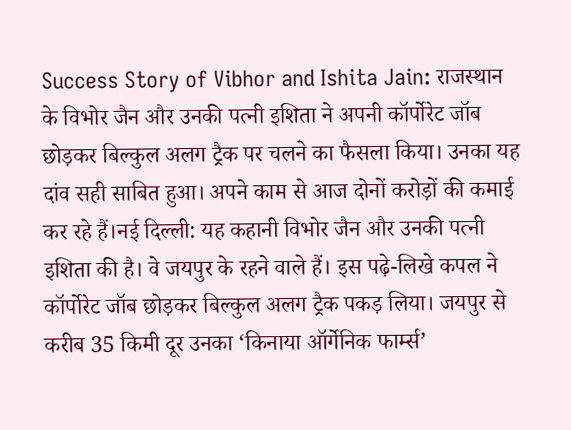Success Story of Vibhor and Ishita Jain: राजस्थान के विभोर जैन और उनकी पत्नी इशिता ने अपनी कॉर्पोरेट जॉब छोड़कर बिल्कुल अलग ट्रैक पर चलने का फैसला किया। उनका यह दांव सही साबित हुआ। अपने काम से आज दोनों करोड़ों की कमाई कर रहे हैं।नई दिल्ली: यह कहानी विभोर जैन और उनकी पत्नी इशिता की है। वे जयपुर के रहने वाले हैं। इस पढ़े-लिखे कपल ने कॉर्पोरेट जॉब छोड़कर बिल्कुल अलग ट्रैक पकड़ लिया। जयपुर से करीब 35 किमी दूर उनका ‘किनाया ऑर्गेनिक फार्म्स’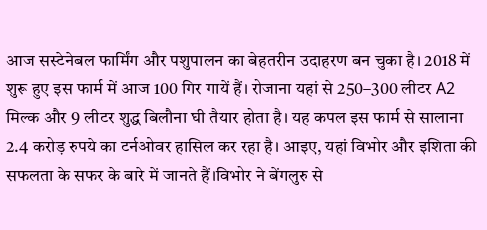आज सस्टेनेबल फार्मिंग और पशुपालन का बेहतरीन उदाहरण बन चुका है। 2018 में शुरू हुए इस फार्म में आज 100 गिर गायें हैं। रोजाना यहां से 250–300 लीटर A2 मिल्क और 9 लीटर शुद्ध बिलौना घी तैयार होता है। यह कपल इस फार्म से सालाना 2.4 करोड़ रुपये का टर्नओवर हासिल कर रहा है। आइए, यहां विभोर और इशिता की सफलता के सफर के बारे में जानते हैं।विभोर ने बेंगलुरु से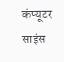कंप्यूटर साइंस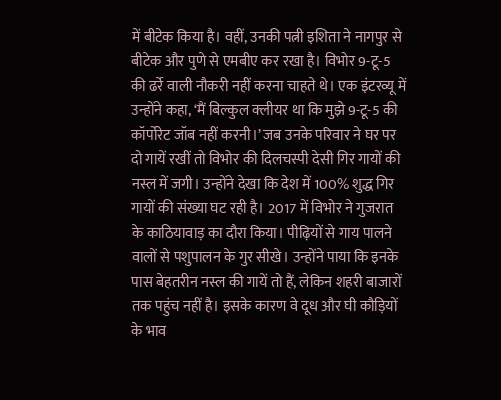में बीटेक किया है। वहीं, उनकी पत्नी इशिता ने नागपुर से बीटेक और पुणे से एमबीए कर रखा है। विभोर 9-टू-5 की ढर्रे वाली नौकरी नहीं करना चाहते थे। एक इंटरव्यू में उन्होंने कहा, ‘मैं बिल्कुल क्लीयर था कि मुझे 9-टू-5 की कॉर्पोरेट जॉब नहीं करनी।’ जब उनके परिवार ने घर पर दो गायें रखीं तो विभोर की दिलचस्पी देसी गिर गायों की नस्ल में जगी। उन्होंने देखा कि देश में 100% शुद्ध गिर गायों की संख्या घट रही है। 2017 में विभोर ने गुजरात के काठियावाड़ का दौरा किया। पीढ़ियों से गाय पालने वालों से पशुपालन के गुर सीखे। उन्होंने पाया कि इनके पास बेहतरीन नस्ल की गायें तो हैं, लेकिन शहरी बाजारों तक पहुंच नहीं है। इसके कारण वे दूध और घी कौड़ियों के भाव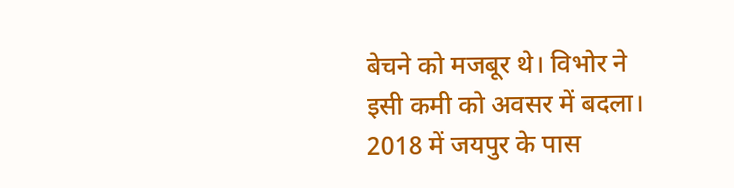बेचने को मजबूर थे। विभोर ने इसी कमी को अवसर में बदला। 2018 में जयपुर के पास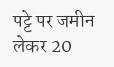पट्टे पर जमीन लेकर 20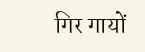गिर गायों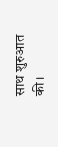साथ शुरुआत की।